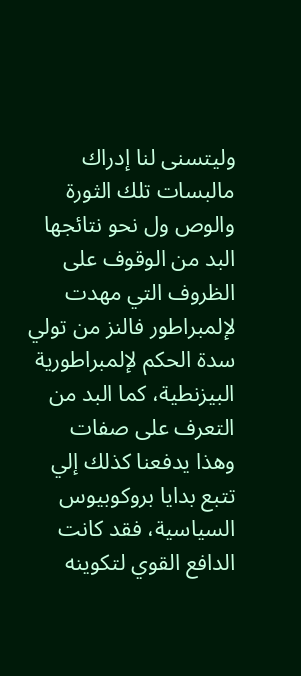وليتسنى لنا إدراك مالبسات تلك الثورة والوص ول نحو نتائجها البد من الوقوف على الظروف التي مهدت لإلمبراطور فالنز من تولي سدة الحكم لإلمبراطورية البيزنطية، كما البد من التعرف على صفات وهذا يدفعنا كذلك إلي تتبع بدايا بروكوبيوس السياسية، فقد كانت الدافع القوي لتكوينه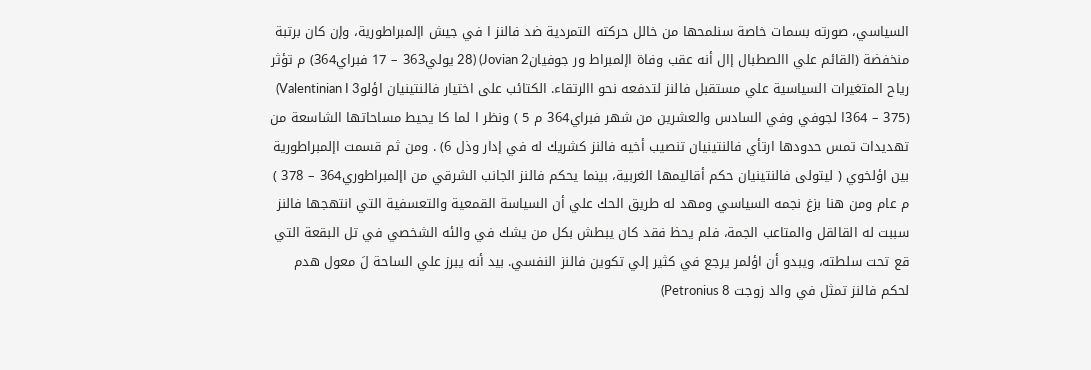السياسي، صورته بسمات خاصة سنلمحها من خالل حركته التمردية ضد فالنز ا في جيش اإلمبراطورية، وإن كان برتبة منخفضة (القائم علي االصطبال إال أنه عقب وفاة اإلمبراط ور جوفيانJovian 2) (28 يولي363 – 17 فبراي364) م تؤثر رياح المتغيرات السياسية علي مستقبل فالنز لتدفعه نحو االرتقاء. الكتائب على اختيار فالنتينيان اؤلوValentinian I 3) (364 – 375ا لجوفي وفي السادس والعشرين من شهر فبراي364 م 5 ) ونظر ا لما كا يحيط مساحاتها الشاسعة من تهديدات تمس حدودها ارتأي فالنتينيان تنصيب أخيه فالنز كشريك له في إدار وذل 6) . ومن ثم قسمت اإلمبراطورية بين اؤلخوي ( ليتولى فالنتينيان حكم أقاليمها الغربية، بينما يحكم فالنز الجانب الشرقي من اإلمبراطوري364 – 378 ) م عام ومن هنا بزغ نجمه السياسي ومهد له طريق الحك علي أن السياسة القمعية والتعسفية التي انتهجها فالنز سببت له القالقل والمتاعب الجمة، فلم يحظ فقد كان يبطش بكل من يشك في والئه الشخصي في تل البقعة التي قع تحت سلطته، ويبدو أن اؤلمر يرجع في كثير إلي تكوين فالنز النفسي. بيد أنه يبرز علي الساحة لَ معول هدم لحكم فالنز تمثل في والد زوجت Petronius 8)